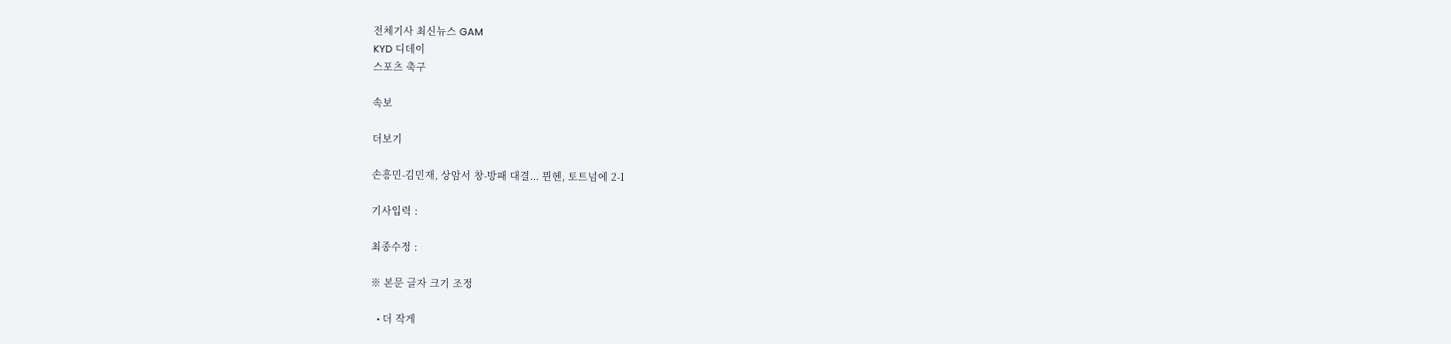전체기사 최신뉴스 GAM
KYD 디데이
스포츠 축구

속보

더보기

손흥민-김민재, 상암서 창-방패 대결... 뮌헨, 토트넘에 2-1

기사입력 :

최종수정 :

※ 본문 글자 크기 조정

  • 더 작게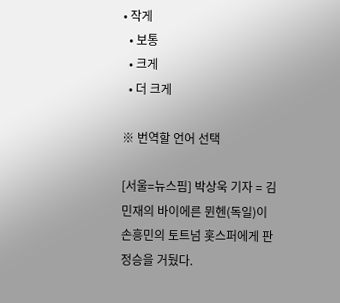• 작게
  • 보통
  • 크게
  • 더 크게

※ 번역할 언어 선택

[서울=뉴스핌] 박상욱 기자 = 김민재의 바이에른 뮌헨(독일)이 손흥민의 토트넘 홋스퍼에게 판정승을 거뒀다.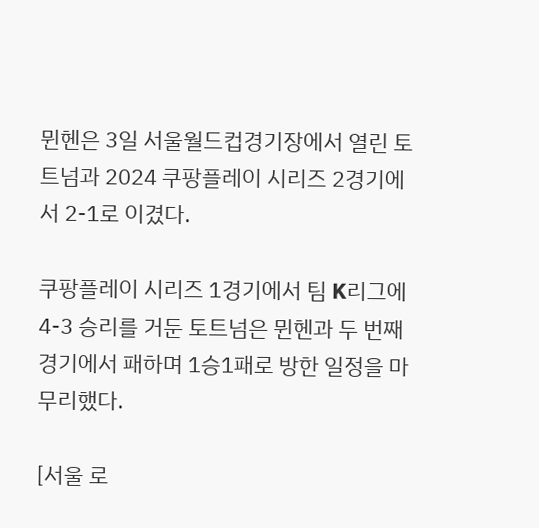뮌헨은 3일 서울월드컵경기장에서 열린 토트넘과 2024 쿠팡플레이 시리즈 2경기에서 2-1로 이겼다.

쿠팡플레이 시리즈 1경기에서 팀 K리그에 4-3 승리를 거둔 토트넘은 뮌헨과 두 번째 경기에서 패하며 1승1패로 방한 일정을 마무리했다.

[서울 로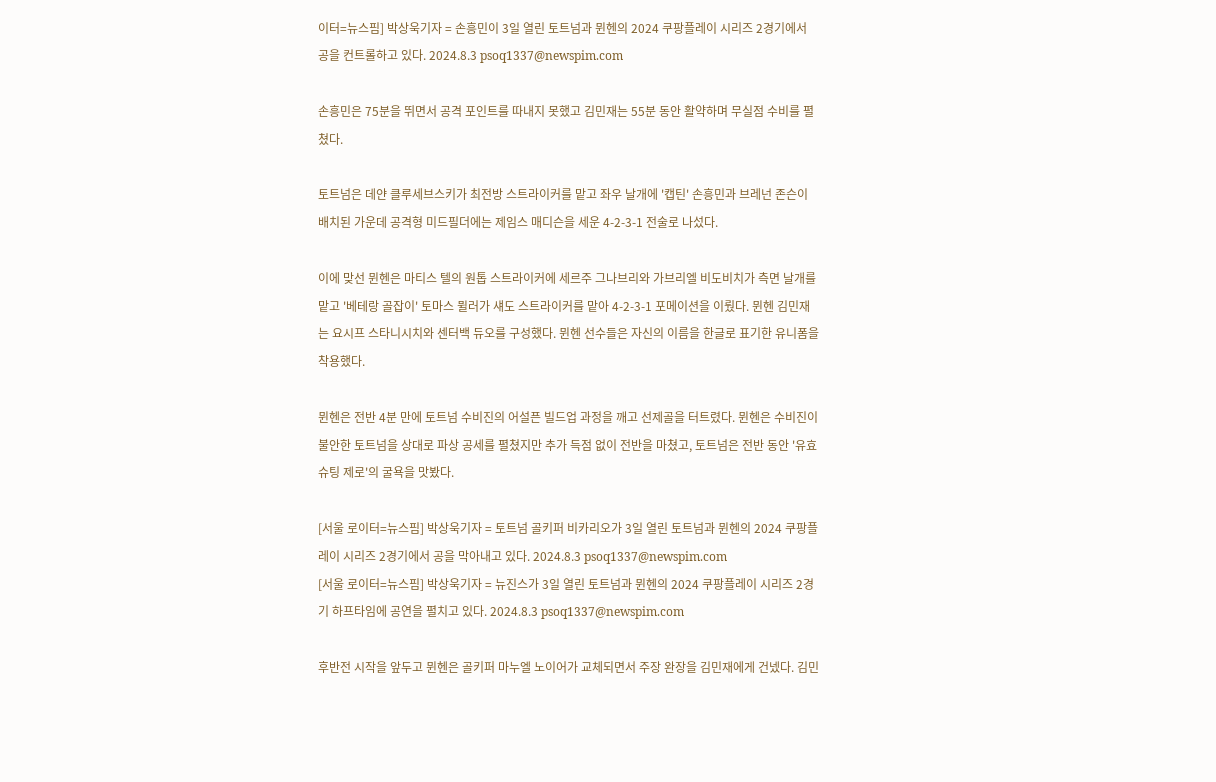이터=뉴스핌] 박상욱기자 = 손흥민이 3일 열린 토트넘과 뮌헨의 2024 쿠팡플레이 시리즈 2경기에서 공을 컨트롤하고 있다. 2024.8.3 psoq1337@newspim.com

손흥민은 75분을 뛰면서 공격 포인트를 따내지 못했고 김민재는 55분 동안 활약하며 무실점 수비를 펼쳤다.

토트넘은 데얀 클루세브스키가 최전방 스트라이커를 맡고 좌우 날개에 '캡틴' 손흥민과 브레넌 존슨이 배치된 가운데 공격형 미드필더에는 제임스 매디슨을 세운 4-2-3-1 전술로 나섰다.

이에 맞선 뮌헨은 마티스 텔의 원톱 스트라이커에 세르주 그나브리와 가브리엘 비도비치가 측면 날개를 맡고 '베테랑 골잡이' 토마스 뮐러가 섀도 스트라이커를 맡아 4-2-3-1 포메이션을 이뤘다. 뮌헨 김민재는 요시프 스타니시치와 센터백 듀오를 구성했다. 뮌헨 선수들은 자신의 이름을 한글로 표기한 유니폼을 착용했다.

뮌헨은 전반 4분 만에 토트넘 수비진의 어설픈 빌드업 과정을 깨고 선제골을 터트렸다. 뮌헨은 수비진이 불안한 토트넘을 상대로 파상 공세를 펼쳤지만 추가 득점 없이 전반을 마쳤고, 토트넘은 전반 동안 '유효슈팅 제로'의 굴욕을 맛봤다.

[서울 로이터=뉴스핌] 박상욱기자 = 토트넘 골키퍼 비카리오가 3일 열린 토트넘과 뮌헨의 2024 쿠팡플레이 시리즈 2경기에서 공을 막아내고 있다. 2024.8.3 psoq1337@newspim.com
[서울 로이터=뉴스핌] 박상욱기자 = 뉴진스가 3일 열린 토트넘과 뮌헨의 2024 쿠팡플레이 시리즈 2경기 하프타임에 공연을 펼치고 있다. 2024.8.3 psoq1337@newspim.com

후반전 시작을 앞두고 뮌헨은 골키퍼 마누엘 노이어가 교체되면서 주장 완장을 김민재에게 건넸다. 김민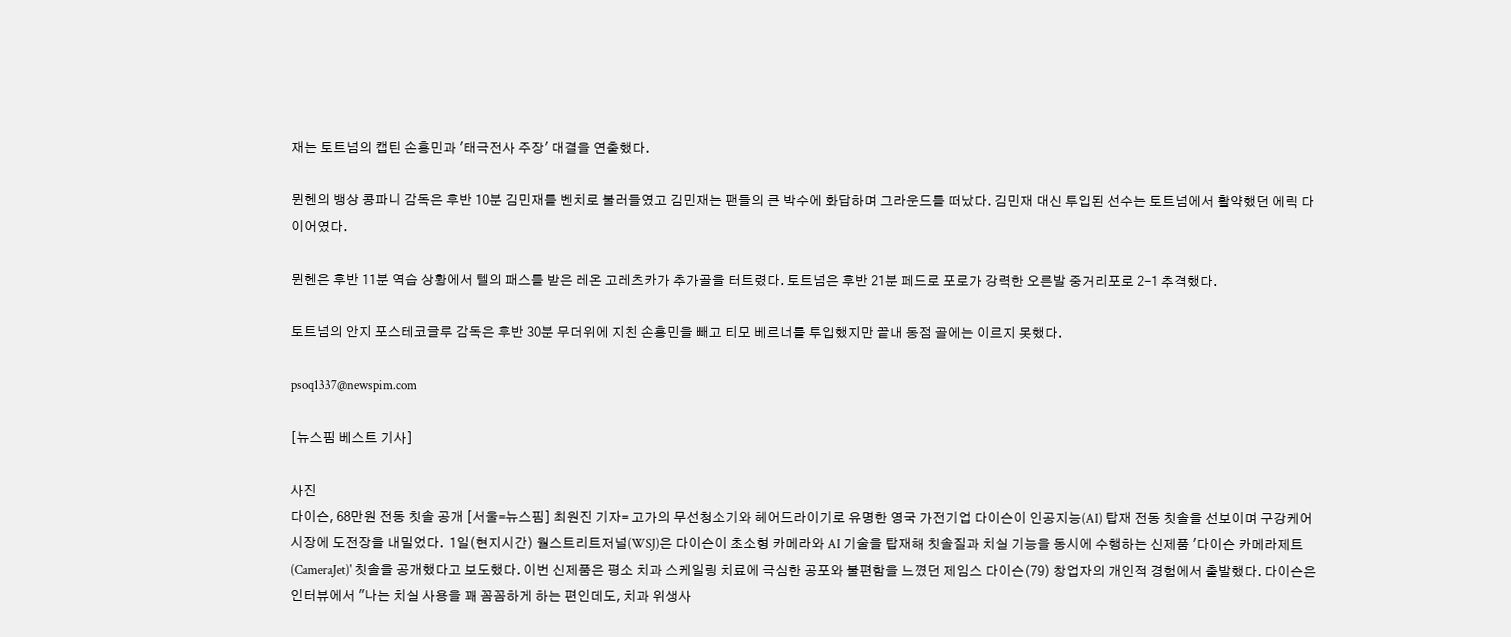재는 토트넘의 캡틴 손흥민과 '태극전사 주장' 대결을 연출했다.

뮌헨의 뱅상 콩파니 감독은 후반 10분 김민재를 벤치로 불러들였고 김민재는 팬들의 큰 박수에 화답하며 그라운드를 떠났다. 김민재 대신 투입된 선수는 토트넘에서 활약했던 에릭 다이어였다.

뮌헨은 후반 11분 역습 상황에서 텔의 패스를 받은 레온 고레츠카가 추가골을 터트렸다. 토트넘은 후반 21분 페드로 포로가 강력한 오른발 중거리포로 2-1 추격했다.

토트넘의 안지 포스테코글루 감독은 후반 30분 무더위에 지친 손흥민을 빼고 티모 베르너를 투입했지만 끝내 동점 골에는 이르지 못했다.

psoq1337@newspim.com

[뉴스핌 베스트 기사]

사진
다이슨, 68만원 전동 칫솔 공개 [서울=뉴스핌] 최원진 기자= 고가의 무선청소기와 헤어드라이기로 유명한 영국 가전기업 다이슨이 인공지능(AI) 탑재 전동 칫솔을 선보이며 구강케어 시장에 도전장을 내밀었다.  1일(현지시간) 월스트리트저널(WSJ)은 다이슨이 초소형 카메라와 AI 기술을 탑재해 칫솔질과 치실 기능을 동시에 수행하는 신제품 '다이슨 카메라제트(CameraJet)' 칫솔을 공개했다고 보도했다. 이번 신제품은 평소 치과 스케일링 치료에 극심한 공포와 불편함을 느꼈던 제임스 다이슨(79) 창업자의 개인적 경험에서 출발했다. 다이슨은 인터뷰에서 "나는 치실 사용을 꽤 꼼꼼하게 하는 편인데도, 치과 위생사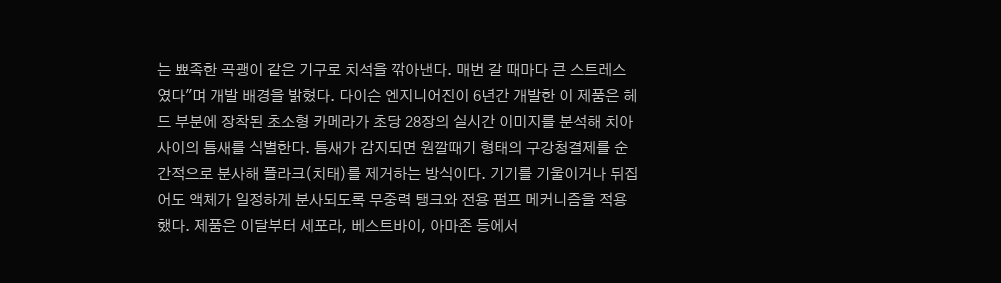는 뾰족한 곡괭이 같은 기구로 치석을 깎아낸다. 매번 갈 때마다 큰 스트레스였다"며 개발 배경을 밝혔다. 다이슨 엔지니어진이 6년간 개발한 이 제품은 헤드 부분에 장착된 초소형 카메라가 초당 28장의 실시간 이미지를 분석해 치아 사이의 틈새를 식별한다. 틈새가 감지되면 원깔때기 형태의 구강청결제를 순간적으로 분사해 플라크(치태)를 제거하는 방식이다. 기기를 기울이거나 뒤집어도 액체가 일정하게 분사되도록 무중력 탱크와 전용 펌프 메커니즘을 적용했다. 제품은 이달부터 세포라, 베스트바이, 아마존 등에서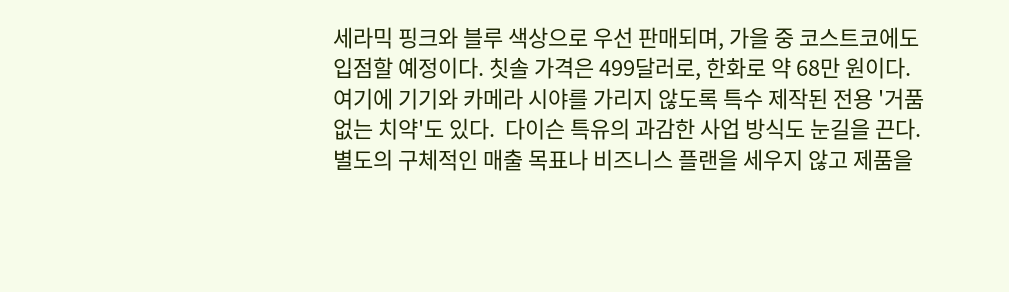세라믹 핑크와 블루 색상으로 우선 판매되며, 가을 중 코스트코에도 입점할 예정이다. 칫솔 가격은 499달러로, 한화로 약 68만 원이다. 여기에 기기와 카메라 시야를 가리지 않도록 특수 제작된 전용 '거품 없는 치약'도 있다.  다이슨 특유의 과감한 사업 방식도 눈길을 끈다. 별도의 구체적인 매출 목표나 비즈니스 플랜을 세우지 않고 제품을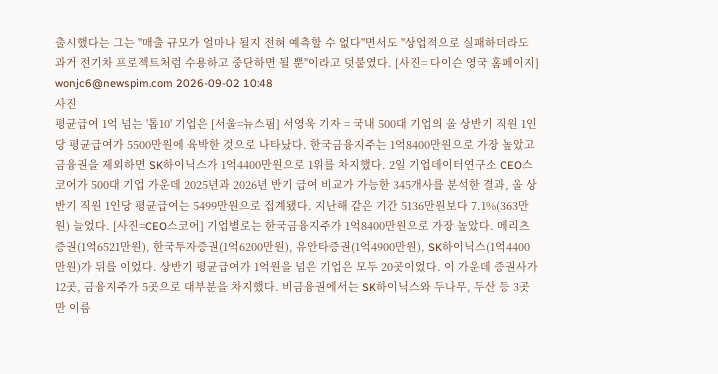출시했다는 그는 "매출 규모가 얼마나 될지 전혀 예측할 수 없다"면서도 "상업적으로 실패하더라도 과거 전기차 프로젝트처럼 수용하고 중단하면 될 뿐"이라고 덧붙였다. [사진= 다이슨 영국 홈페이지] wonjc6@newspim.com 2026-09-02 10:48
사진
평균급여 1억 넘는 '톱10' 기업은 [서울=뉴스핌] 서영욱 기자 = 국내 500대 기업의 올 상반기 직원 1인당 평균급여가 5500만원에 육박한 것으로 나타났다. 한국금융지주는 1억8400만원으로 가장 높았고 금융권을 제외하면 SK하이닉스가 1억4400만원으로 1위를 차지했다. 2일 기업데이터연구소 CEO스코어가 500대 기업 가운데 2025년과 2026년 반기 급여 비교가 가능한 345개사를 분석한 결과, 올 상반기 직원 1인당 평균급여는 5499만원으로 집계됐다. 지난해 같은 기간 5136만원보다 7.1%(363만원) 늘었다. [사진=CEO스코어] 기업별로는 한국금융지주가 1억8400만원으로 가장 높았다. 메리츠증권(1억6521만원), 한국투자증권(1억6200만원), 유안타증권(1억4900만원), SK하이닉스(1억4400만원)가 뒤를 이었다. 상반기 평균급여가 1억원을 넘은 기업은 모두 20곳이었다. 이 가운데 증권사가 12곳, 금융지주가 5곳으로 대부분을 차지했다. 비금융권에서는 SK하이닉스와 두나무, 두산 등 3곳만 이름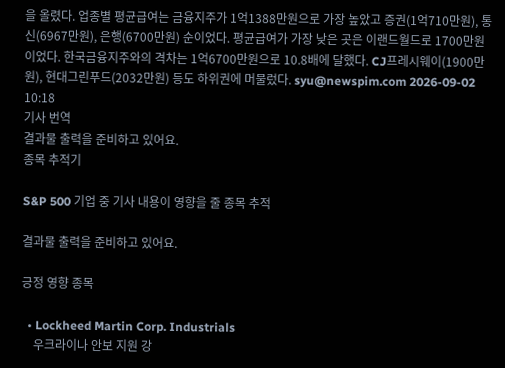을 올렸다. 업종별 평균급여는 금융지주가 1억1388만원으로 가장 높았고 증권(1억710만원), 통신(6967만원), 은행(6700만원) 순이었다. 평균급여가 가장 낮은 곳은 이랜드월드로 1700만원이었다. 한국금융지주와의 격차는 1억6700만원으로 10.8배에 달했다. CJ프레시웨이(1900만원), 현대그린푸드(2032만원) 등도 하위권에 머물렀다. syu@newspim.com 2026-09-02 10:18
기사 번역
결과물 출력을 준비하고 있어요.
종목 추적기

S&P 500 기업 중 기사 내용이 영향을 줄 종목 추적

결과물 출력을 준비하고 있어요.

긍정 영향 종목

  • Lockheed Martin Corp. Industrials
    우크라이나 안보 지원 강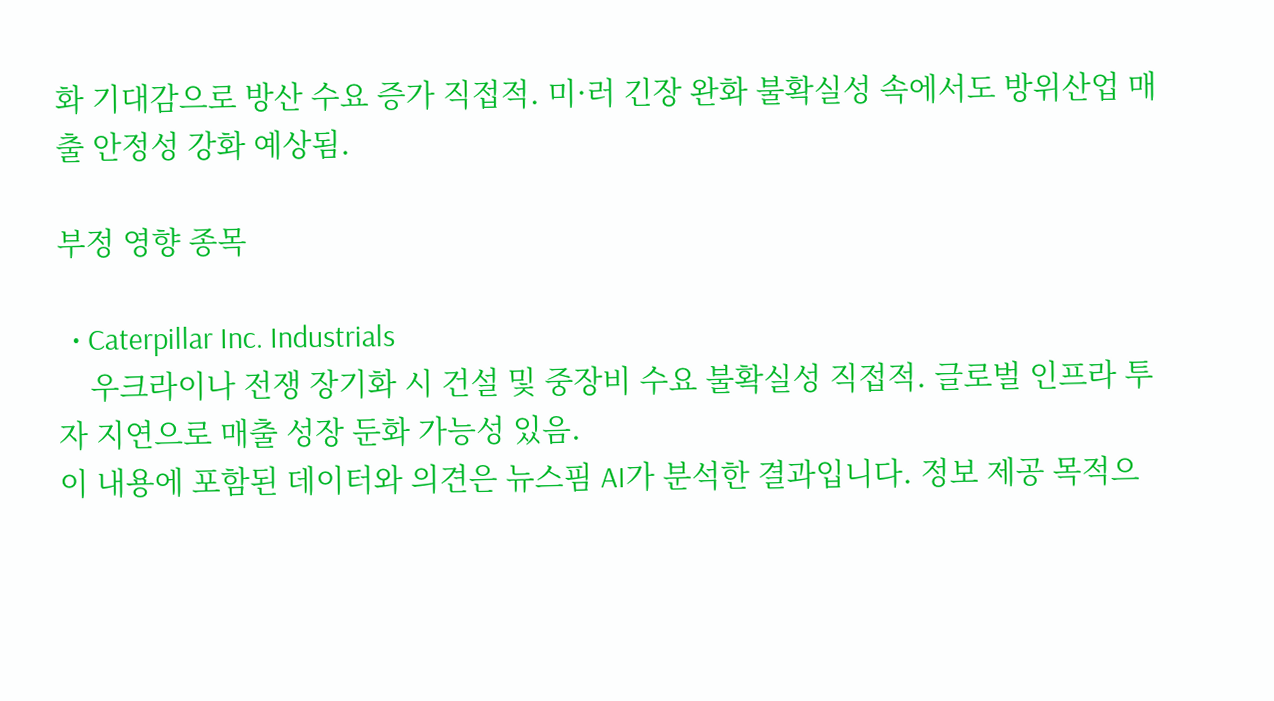화 기대감으로 방산 수요 증가 직접적. 미·러 긴장 완화 불확실성 속에서도 방위산업 매출 안정성 강화 예상됨.

부정 영향 종목

  • Caterpillar Inc. Industrials
    우크라이나 전쟁 장기화 시 건설 및 중장비 수요 불확실성 직접적. 글로벌 인프라 투자 지연으로 매출 성장 둔화 가능성 있음.
이 내용에 포함된 데이터와 의견은 뉴스핌 AI가 분석한 결과입니다. 정보 제공 목적으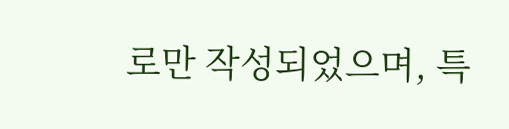로만 작성되었으며, 특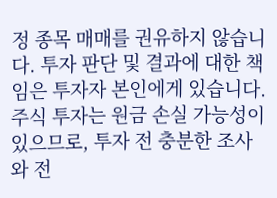정 종목 매매를 권유하지 않습니다. 투자 판단 및 결과에 대한 책임은 투자자 본인에게 있습니다. 주식 투자는 원금 손실 가능성이 있으므로, 투자 전 충분한 조사와 전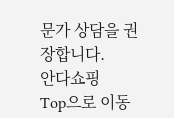문가 상담을 권장합니다.
안다쇼핑
Top으로 이동